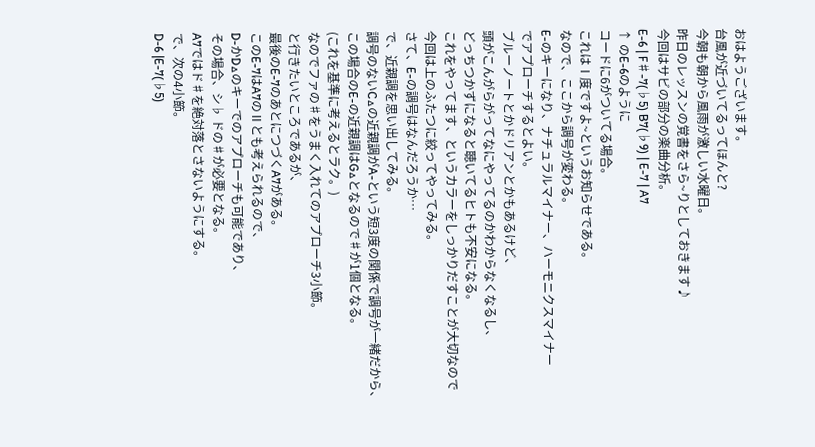おはようございます。
台風が近づいてるってほんと?
今朝も朝から風雨が激しい水曜日。
昨日のレッスンの覚書をさら~りとしておきます♪
今回はサビの部分の楽曲分析。
E-6 | F♯-7(♭5) B7(♭9) | E-7 | A7
↑ のE-6のように
コードに6がついてる場合。
これはⅠ度ですよ~というお知らせである。
なので、ここから調号が変わる。
E-のキーになり、ナチュラルマイナー、ハーモニクスマイナー
でアプローチするとよい。
ブルーノートとかドリアンとかもあるけど、
頭がこんがらがってなにやってるのかわからなくなるし、
どっちつかずになると聴いてるヒトも不安になる。
これをやってます、というカラーをしっかりだすことが大切なので
今回は上のふたつに絞ってやってみる。
さて、E-の調号はなんだろうか…
で、近親調を思い出してみる。
調号のないC△の近親調がA-という短3度の関係で調号が一緒だから、
この場合のE-の近親調はG△となるので♯が1個となる。
(これを基準に考えるとラク。)
なのでファの♯をうまく入れてのアプローチ3小節。
と行きたいところであるが、
最後のE-7のあとにつづくA7がある。
このE-7はA7のⅡとも考えられるので、
D-かD△のキーでのアプローチも可能であり、
その場合、シ♭ ドの♯が必要となる。
A7ではド♯を絶対落とさないようにする。
で、次の4小節。
D-6 |E-7(♭5)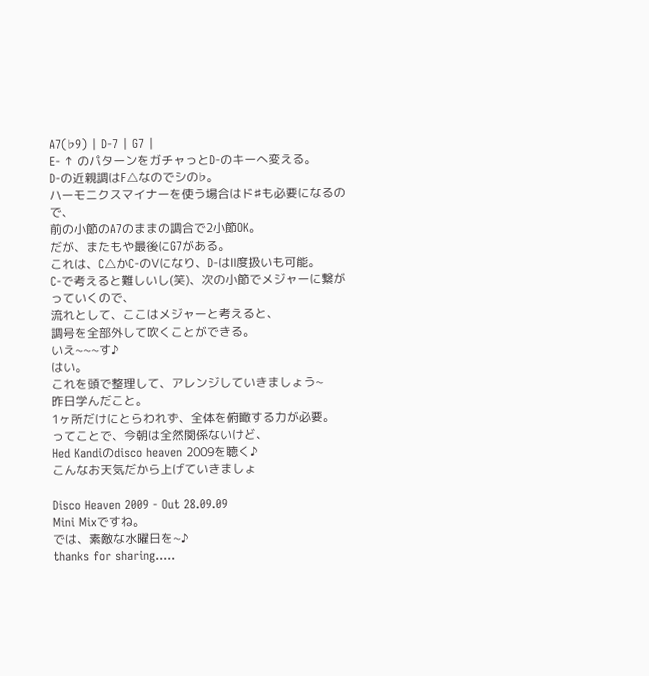A7(♭9) | D-7 | G7 |
E- ↑ のパターンをガチャっとD-のキーへ変える。
D-の近親調はF△なのでシの♭。
ハーモニクスマイナーを使う場合はド♯も必要になるので、
前の小節のA7のままの調合で2小節OK。
だが、またもや最後にG7がある。
これは、C△かC-のⅤになり、D-はⅡ度扱いも可能。
C-で考えると難しいし(笑)、次の小節でメジャーに繋がっていくので、
流れとして、ここはメジャーと考えると、
調号を全部外して吹くことができる。
いえ~~~す♪
はい。
これを頭で整理して、アレンジしていきましょう~
昨日学んだこと。
1ヶ所だけにとらわれず、全体を俯瞰する力が必要。
ってことで、今朝は全然関係ないけど、
Hed Kandiのdisco heaven 2009を聴く♪
こんなお天気だから上げていきましょ

Disco Heaven 2009 - Out 28.09.09
Mini Mixですね。
では、素敵な水曜日を~♪
thanks for sharing.....